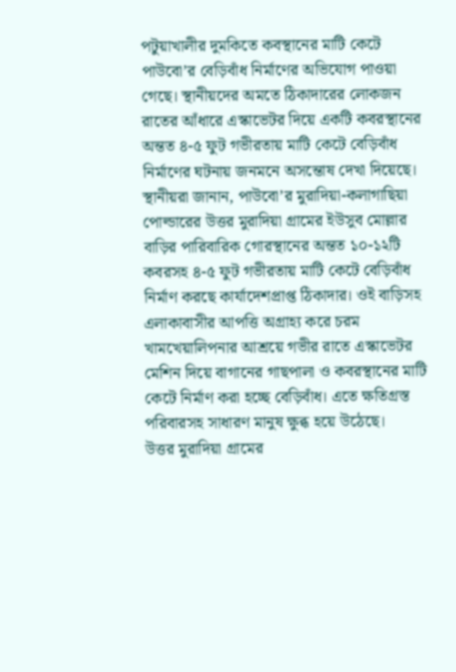পটুয়াখালীর দুমকিতে কবস্থানের মাটি কেটে পাউবো’র বেড়িবাঁধ নির্মাণের অভিযোগ পাওয়া গেছে। স্থানীয়দের অমতে ঠিকাদারের লোকজন রাতের আঁধারে এস্কাভেটর দিয়ে একটি কবরস্থানের অন্তত ৪-৫ ফুট গভীরতায় মাটি কেটে বেড়িবাঁধ নির্মাণের ঘটনায় জনমনে অসন্তোষ দেখা দিয়েছে।
স্থানীয়রা জানান, পাউবো’র মুরাদিয়া-কলাগাছিয়া পোল্ডারের উত্তর মুরাদিয়া গ্রামের ইউসুব মোল্লার বাড়ির পারিবারিক গোরস্থানের অন্তত ১০-১২টি কবরসহ ৪-৫ ফুট গভীরতায় মাটি কেটে বেড়িবাঁধ নির্মাণ করছে কার্যাদেশপ্রাপ্ত ঠিকাদার। ওই বাড়িসহ এলাকাবাসীর আপত্তি অগ্রাহ্য করে চরম খামখেয়ালিপনার আশ্রয়ে গভীর রাতে এস্কাভেটর মেশিন দিয়ে বাগানের গাছপালা ও কবরস্থানের মাটি কেটে নির্মাণ করা হচ্ছে বেড়িবাঁধ। এতে ক্ষতিগ্রস্ত পরিবারসহ সাধারণ মানুষ ক্ষুব্ধ হয়ে উঠেছে।
উত্তর মুরাদিয়া গ্রামের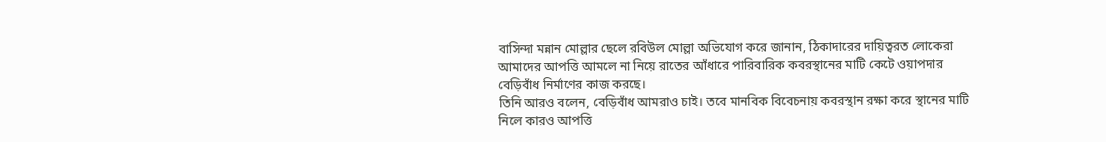বাসিন্দা মন্নান মোল্লার ছেলে রবিউল মোল্লা অভিযোগ করে জানান, ঠিকাদারের দায়িত্বরত লোকেরা আমাদের আপত্তি আমলে না নিয়ে রাতের আঁধারে পারিবারিক কবরস্থানের মাটি কেটে ওয়াপদার বেড়িবাঁধ নির্মাণের কাজ করছে।
তিনি আরও বলেন, বেড়িবাঁধ আমরাও চাই। তবে মানবিক বিবেচনায় কবরস্থান রক্ষা করে স্থানের মাটি নিলে কারও আপত্তি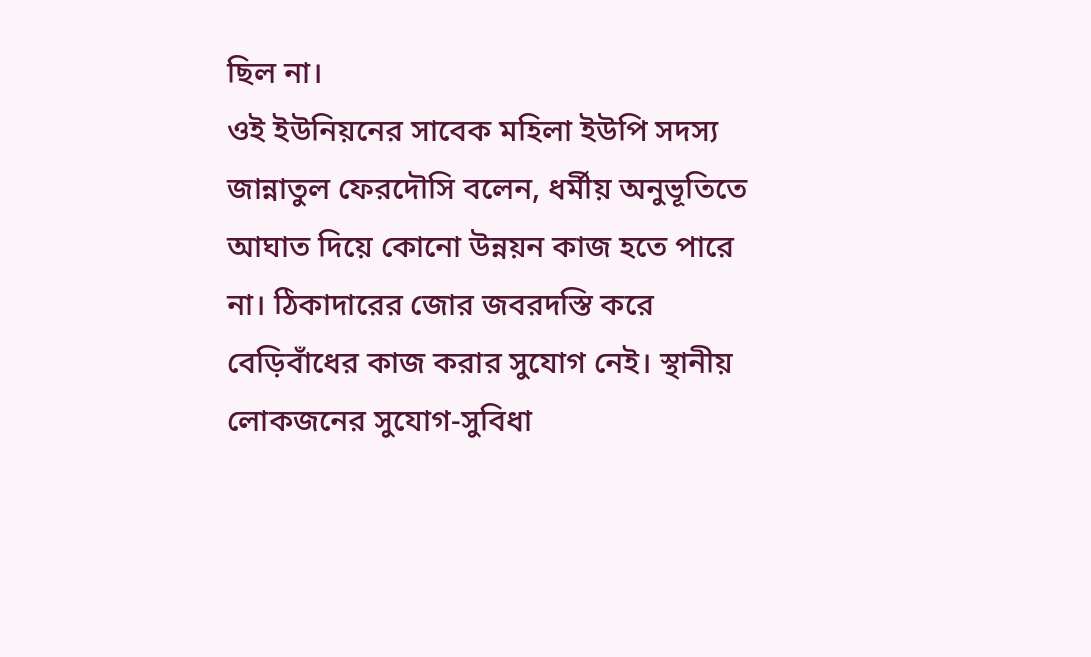ছিল না।
ওই ইউনিয়নের সাবেক মহিলা ইউপি সদস্য জান্নাতুল ফেরদৌসি বলেন, ধর্মীয় অনুভূতিতে আঘাত দিয়ে কোনো উন্নয়ন কাজ হতে পারে না। ঠিকাদারের জোর জবরদস্তি করে বেড়িবাঁধের কাজ করার সুযোগ নেই। স্থানীয় লোকজনের সুযোগ-সুবিধা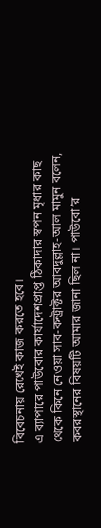বিবেচনায় রেখেই কাজ করতে হবে।
এ ব্যাপারে পাউবোর কার্যাদেশপ্রাপ্ত ঠিকাদার স্বপন মৃধার কাছ থেকে কিনে নেওয়া সাব-কন্ট্রাক্টর আবদুল্লাহ-আল মামুন বলেন, কবরস্থানের বিষয়টি আমার জানা ছিল না। পাউবো’র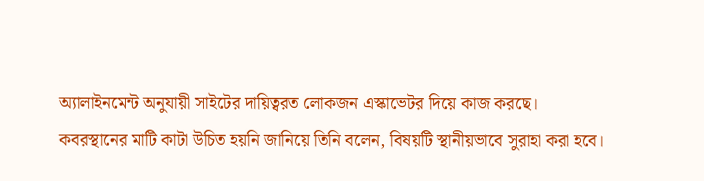অ্যালাইনমেন্ট অনুযায়ী সাইটের দায়িত্বরত লোকজন এস্কাভেটর দিয়ে কাজ করছে।
কবরস্থানের মাটি কাটা উচিত হয়নি জানিয়ে তিনি বলেন, বিষয়টি স্থানীয়ভাবে সুরাহা করা হবে।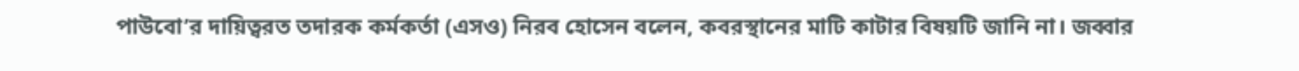পাউবো’র দায়িত্বরত তদারক কর্মকর্তা (এসও) নিরব হোসেন বলেন, কবরস্থানের মাটি কাটার বিষয়টি জানি না। জব্বার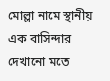মোল্লা নামে স্থানীয় এক বাসিন্দার দেখানো মতে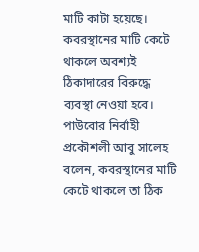মাটি কাটা হয়েছে। কবরস্থানের মাটি কেটে থাকলে অবশ্যই ঠিকাদারের বিরুদ্ধে ব্যবস্থা নেওয়া হবে।
পাউবোর নির্বাহী প্রকৌশলী আবু সালেহ বলেন, কবরস্থানের মাটি কেটে থাকলে তা ঠিক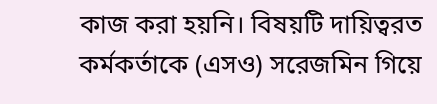কাজ করা হয়নি। বিষয়টি দায়িত্বরত কর্মকর্তাকে (এসও) সরেজমিন গিয়ে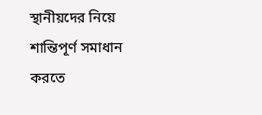স্থানীয়দের নিয়ে শান্তিপূর্ণ সমাধান করতে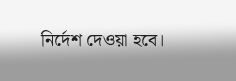নির্দেশ দেওয়া হবে।